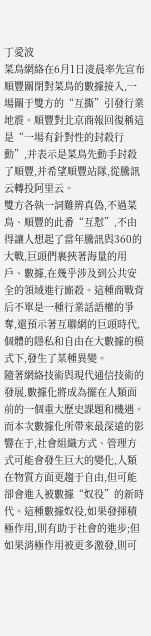丁愛波
菜鳥網絡在6月1日凌晨率先宣布順豐關閉對菜鳥的數據接入,一場關于雙方的“互撕”引發行業地震。順豐對北京商報回復稱這是“一場有針對性的封殺行動”,并表示是菜鳥先動手封殺了順豐,并希望順豐站隊,從騰訊云轉投阿里云。
雙方各執一詞難辨真偽,不過菜鳥、順豐的此番“互懟”,不由得讓人想起了當年騰訊與360的大戰,巨頭們裹挾著海量的用戶、數據,在幾乎涉及到公共安全的領域進行廝殺。這種商戰背后不單是一種行業話語權的爭奪,還預示著互聯網的巨頭時代,個體的隱私和自由在大數據的模式下,發生了某種異變。
隨著網絡技術與現代通信技術的發展,數據化將成為擺在人類面前的一個重大歷史課題和機遇。而本次數據化所帶來最深遠的影響在于,社會組織方式、管理方式可能會發生巨大的變化,人類在物質方面更趨于自由,但可能卻會進入被數據“奴役”的新時代。這種數據奴役,如果發揮積極作用,則有助于社會的進步;但如果消極作用被更多激發,則可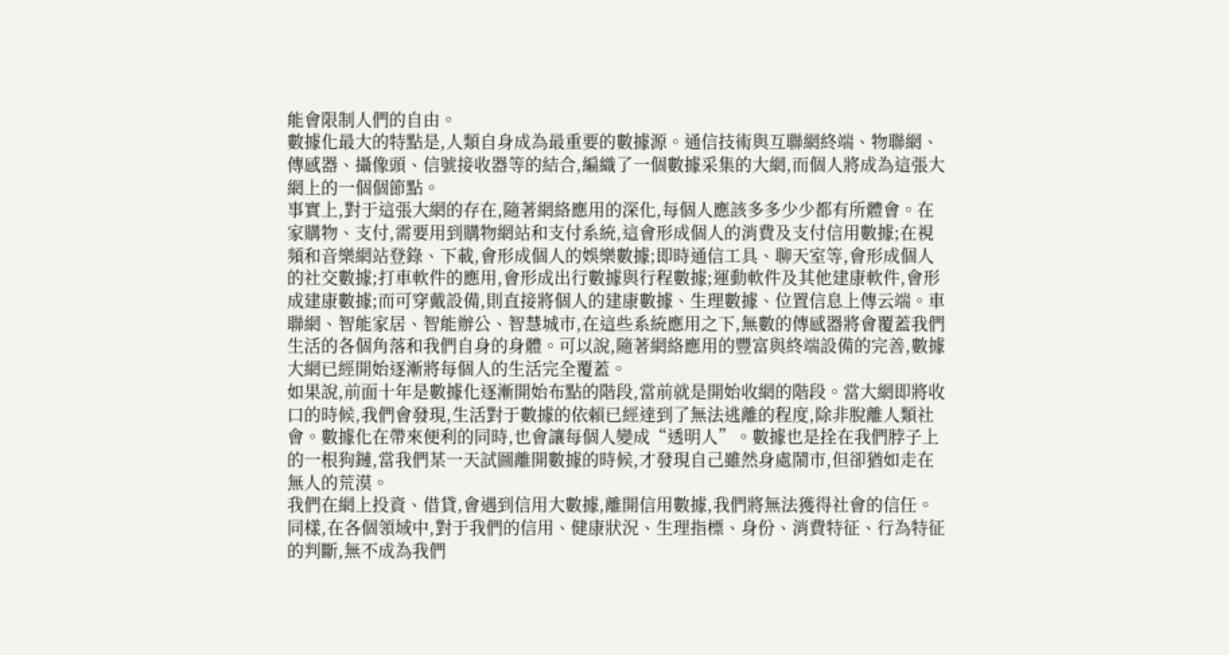能會限制人們的自由。
數據化最大的特點是,人類自身成為最重要的數據源。通信技術與互聯網終端、物聯網、傳感器、攝像頭、信號接收器等的結合,編織了一個數據采集的大網,而個人將成為這張大網上的一個個節點。
事實上,對于這張大網的存在,隨著網絡應用的深化,每個人應該多多少少都有所體會。在家購物、支付,需要用到購物網站和支付系統,這會形成個人的消費及支付信用數據;在視頻和音樂網站登錄、下載,會形成個人的娛樂數據;即時通信工具、聊天室等,會形成個人的社交數據;打車軟件的應用,會形成出行數據與行程數據;運動軟件及其他建康軟件,會形成建康數據;而可穿戴設備,則直接將個人的建康數據、生理數據、位置信息上傳云端。車聯網、智能家居、智能辦公、智慧城市,在這些系統應用之下,無數的傳感器將會覆蓋我們生活的各個角落和我們自身的身體。可以說,隨著網絡應用的豐富與終端設備的完善,數據大網已經開始逐漸將每個人的生活完全覆蓋。
如果說,前面十年是數據化逐漸開始布點的階段,當前就是開始收網的階段。當大網即將收口的時候,我們會發現,生活對于數據的依賴已經達到了無法逃離的程度,除非脫離人類社會。數據化在帶來便利的同時,也會讓每個人變成“透明人”。數據也是拴在我們脖子上的一根狗鏈,當我們某一天試圖離開數據的時候,才發現自己雖然身處鬧市,但卻猶如走在無人的荒漠。
我們在網上投資、借貸,會遇到信用大數據,離開信用數據,我們將無法獲得社會的信任。同樣,在各個領域中,對于我們的信用、健康狀況、生理指標、身份、消費特征、行為特征的判斷,無不成為我們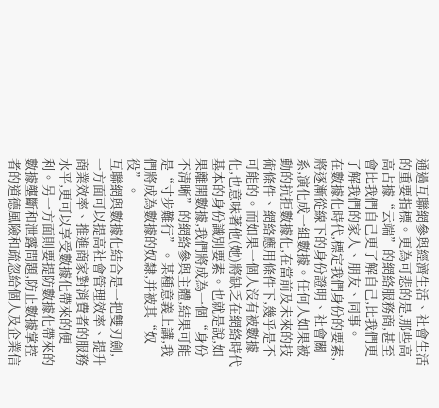通過互聯網參與經濟生活、社會生活的重要指標。更為可悲的是,那些高高占據“云端”的網絡服務商,甚至會比我們自己更了解自己,比我們更了解我們的家人、朋友、同事。
在數據化時代,標定我們身份的要素,將逐漸從線下的身份證明、社會關系,演化成一組數據。任何人如果被動的抗拒數據化,在當前及未來的技術條件、網絡應用條件下,幾乎是不可能的。而如果一個人沒有被數據化,也意味著他(她)將缺乏在網絡時代基本的身份識別要素。也就是說,如果離開數據,我們將成為一個“身份不清晰”的網絡參與主體,結果可能是“寸步難行”。某種意義上講,我們將成為數據的奴隸,并被其“奴役”。
互聯網與數據化結合是一把雙刃劍,一方面可以提高社會管理效率、提升商業效率、推進商家對消費者的服務水平,更可以享受數據化帶來的便利。另一方面則要提防數據化帶來的數據壟斷和泄露問題,防止數據掌控者的道德風險和疏忽給個人及企業信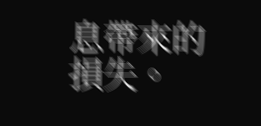息帶來的損失。